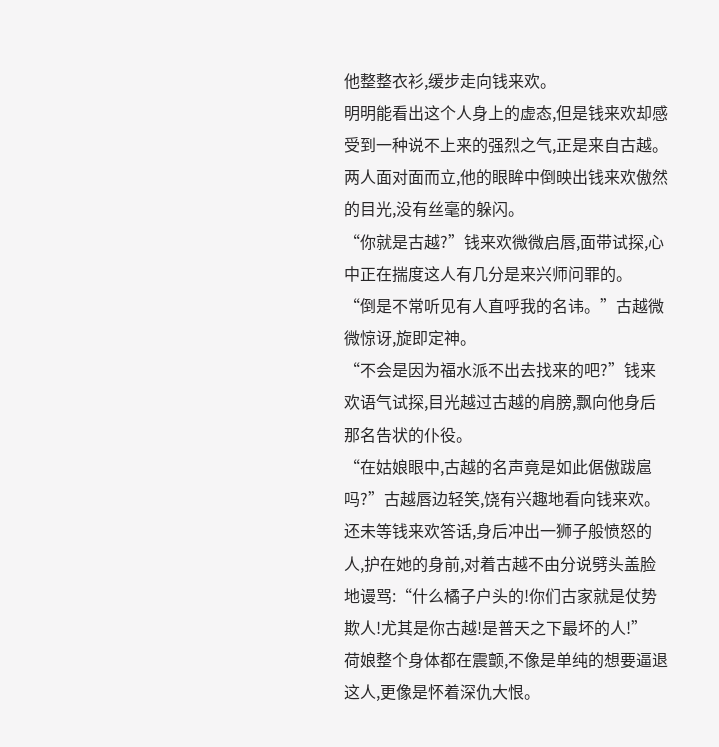他整整衣衫,缓步走向钱来欢。
明明能看出这个人身上的虚态,但是钱来欢却感受到一种说不上来的强烈之气,正是来自古越。
两人面对面而立,他的眼眸中倒映出钱来欢傲然的目光,没有丝毫的躲闪。
“你就是古越?”钱来欢微微启唇,面带试探,心中正在揣度这人有几分是来兴师问罪的。
“倒是不常听见有人直呼我的名讳。”古越微微惊讶,旋即定神。
“不会是因为福水派不出去找来的吧?”钱来欢语气试探,目光越过古越的肩膀,飘向他身后那名告状的仆役。
“在姑娘眼中,古越的名声竟是如此倨傲跋扈吗?”古越唇边轻笑,饶有兴趣地看向钱来欢。
还未等钱来欢答话,身后冲出一狮子般愤怒的人,护在她的身前,对着古越不由分说劈头盖脸地谩骂:“什么橘子户头的!你们古家就是仗势欺人!尤其是你古越!是普天之下最坏的人!”
荷娘整个身体都在震颤,不像是单纯的想要逼退这人,更像是怀着深仇大恨。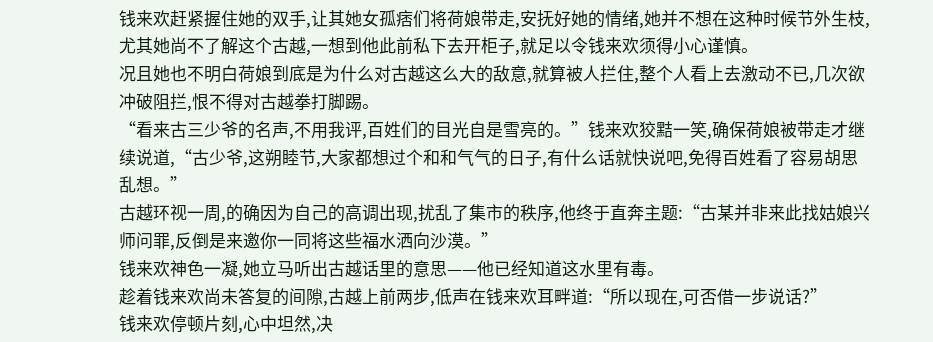钱来欢赶紧握住她的双手,让其她女孤痞们将荷娘带走,安抚好她的情绪,她并不想在这种时候节外生枝,尤其她尚不了解这个古越,一想到他此前私下去开柜子,就足以令钱来欢须得小心谨慎。
况且她也不明白荷娘到底是为什么对古越这么大的敌意,就算被人拦住,整个人看上去激动不已,几次欲冲破阻拦,恨不得对古越拳打脚踢。
“看来古三少爷的名声,不用我评,百姓们的目光自是雪亮的。”钱来欢狡黠一笑,确保荷娘被带走才继续说道,“古少爷,这朔睦节,大家都想过个和和气气的日子,有什么话就快说吧,免得百姓看了容易胡思乱想。”
古越环视一周,的确因为自己的高调出现,扰乱了集市的秩序,他终于直奔主题:“古某并非来此找姑娘兴师问罪,反倒是来邀你一同将这些福水洒向沙漠。”
钱来欢神色一凝,她立马听出古越话里的意思——他已经知道这水里有毒。
趁着钱来欢尚未答复的间隙,古越上前两步,低声在钱来欢耳畔道:“所以现在,可否借一步说话?”
钱来欢停顿片刻,心中坦然,决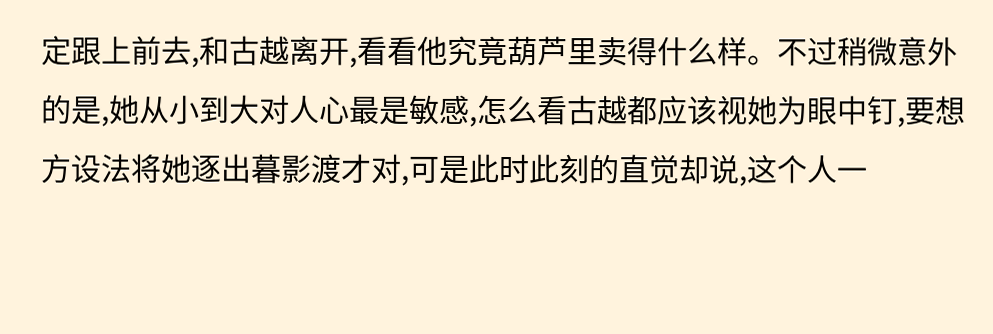定跟上前去,和古越离开,看看他究竟葫芦里卖得什么样。不过稍微意外的是,她从小到大对人心最是敏感,怎么看古越都应该视她为眼中钉,要想方设法将她逐出暮影渡才对,可是此时此刻的直觉却说,这个人一